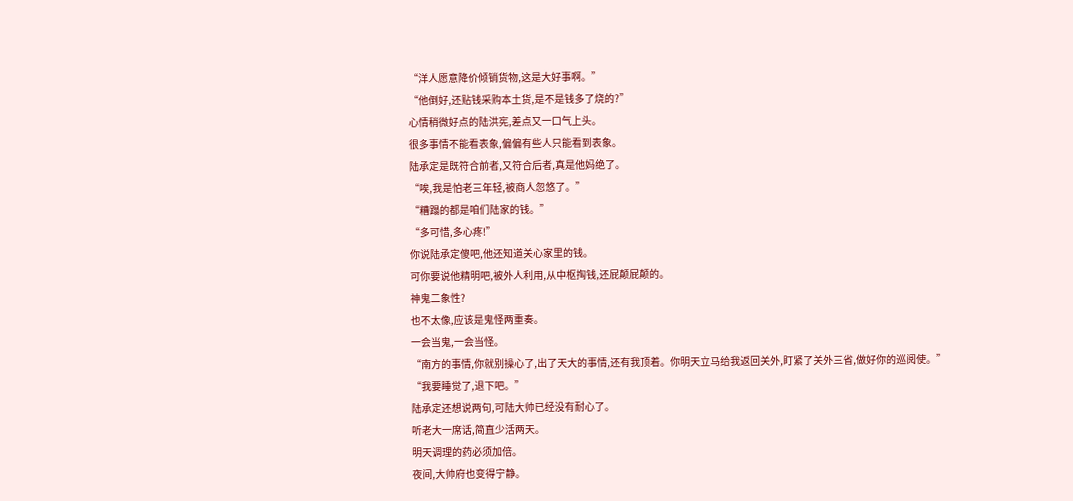“洋人愿意降价倾销货物,这是大好事啊。”
“他倒好,还贴钱采购本土货,是不是钱多了烧的?”
心情稍微好点的陆洪宪,差点又一口气上头。
很多事情不能看表象,偏偏有些人只能看到表象。
陆承定是既符合前者,又符合后者,真是他妈绝了。
“唉,我是怕老三年轻,被商人忽悠了。”
“糟蹋的都是咱们陆家的钱。”
“多可惜,多心疼!”
你说陆承定傻吧,他还知道关心家里的钱。
可你要说他精明吧,被外人利用,从中枢掏钱,还屁颠屁颠的。
神鬼二象性?
也不太像,应该是鬼怪两重奏。
一会当鬼,一会当怪。
“南方的事情,你就别操心了,出了天大的事情,还有我顶着。你明天立马给我返回关外,盯紧了关外三省,做好你的巡阅使。”
“我要睡觉了,退下吧。”
陆承定还想说两句,可陆大帅已经没有耐心了。
听老大一席话,简直少活两天。
明天调理的药必须加倍。
夜间,大帅府也变得宁静。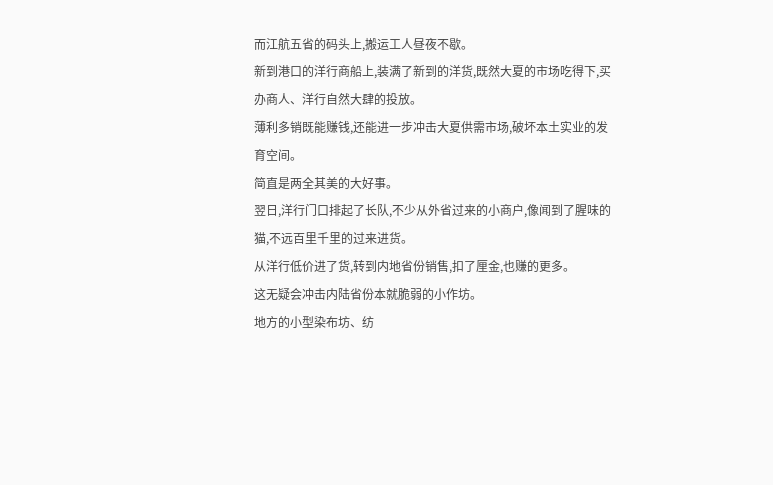而江航五省的码头上,搬运工人昼夜不歇。
新到港口的洋行商船上,装满了新到的洋货,既然大夏的市场吃得下,买办商人、洋行自然大肆的投放。
薄利多销既能赚钱,还能进一步冲击大夏供需市场,破坏本土实业的发育空间。
简直是两全其美的大好事。
翌日,洋行门口排起了长队,不少从外省过来的小商户,像闻到了腥味的猫,不远百里千里的过来进货。
从洋行低价进了货,转到内地省份销售,扣了厘金,也赚的更多。
这无疑会冲击内陆省份本就脆弱的小作坊。
地方的小型染布坊、纺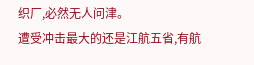织厂,必然无人问津。
遭受冲击最大的还是江航五省,有航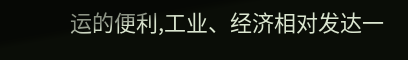运的便利,工业、经济相对发达一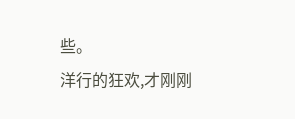些。
洋行的狂欢,才刚刚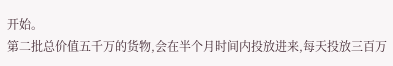开始。
第二批总价值五千万的货物,会在半个月时间内投放进来,每天投放三百万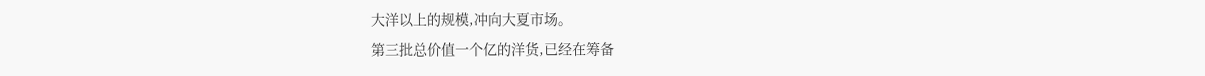大洋以上的规模,冲向大夏市场。
第三批总价值一个亿的洋货,已经在筹备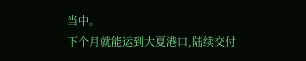当中。
下个月就能运到大夏港口,陆续交付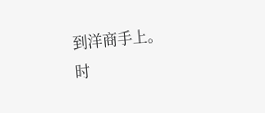到洋商手上。
时